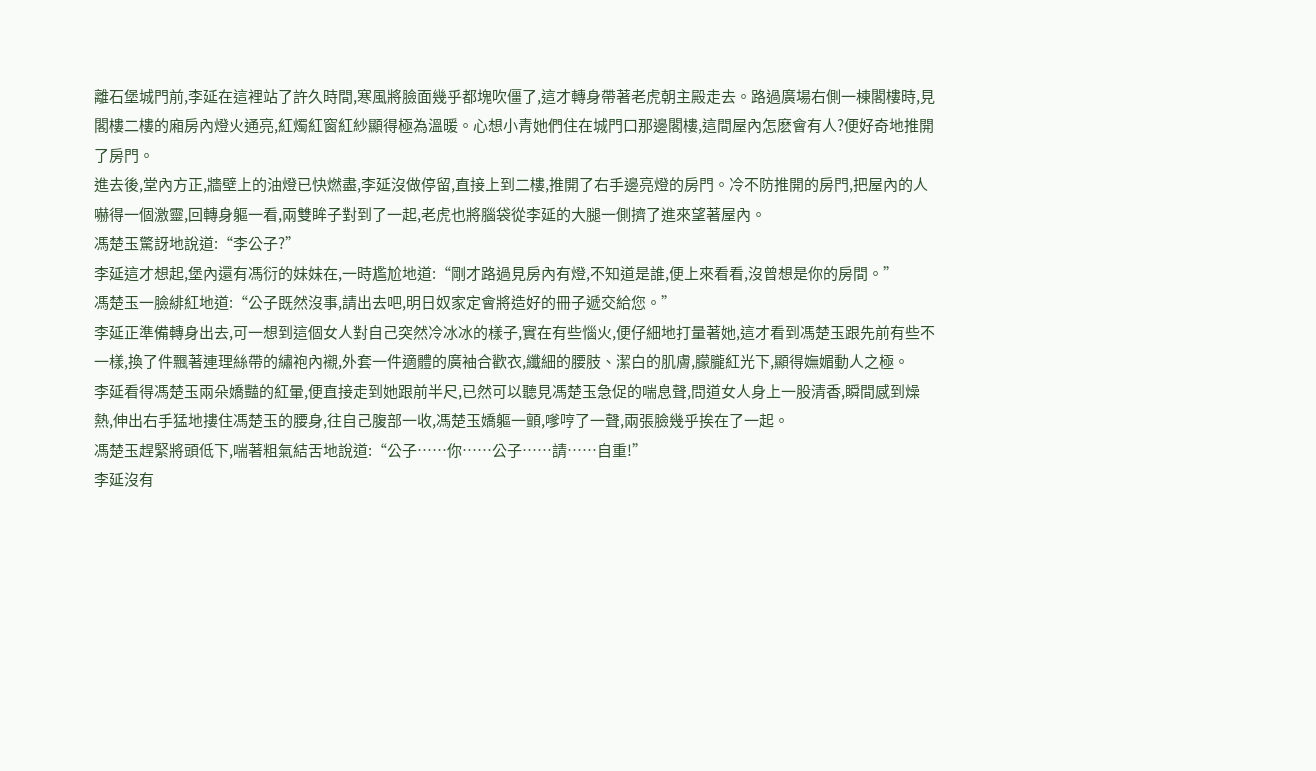離石堡城門前,李延在這裡站了許久時間,寒風將臉面幾乎都塊吹僵了,這才轉身帶著老虎朝主殿走去。路過廣場右側一棟閣樓時,見閣樓二樓的廂房內燈火通亮,紅燭紅窗紅紗顯得極為溫暖。心想小青她們住在城門口那邊閣樓,這間屋內怎麽會有人?便好奇地推開了房門。
進去後,堂內方正,牆壁上的油燈已快燃盡,李延沒做停留,直接上到二樓,推開了右手邊亮燈的房門。冷不防推開的房門,把屋內的人嚇得一個激靈,回轉身軀一看,兩雙眸子對到了一起,老虎也將腦袋從李延的大腿一側擠了進來望著屋內。
馮楚玉驚訝地說道:“李公子?”
李延這才想起,堡內還有馮衍的妹妹在,一時尷尬地道:“剛才路過見房內有燈,不知道是誰,便上來看看,沒曾想是你的房間。”
馮楚玉一臉緋紅地道:“公子既然沒事,請出去吧,明日奴家定會將造好的冊子遞交給您。”
李延正準備轉身出去,可一想到這個女人對自己突然冷冰冰的樣子,實在有些惱火,便仔細地打量著她,這才看到馮楚玉跟先前有些不一樣,換了件飄著連理絲帶的繡袍內襯,外套一件適體的廣袖合歡衣,纖細的腰肢、潔白的肌膚,朦朧紅光下,顯得嫵媚動人之極。
李延看得馮楚玉兩朵嬌豔的紅暈,便直接走到她跟前半尺,已然可以聽見馮楚玉急促的喘息聲,問道女人身上一股清香,瞬間感到燥熱,伸出右手猛地摟住馮楚玉的腰身,往自己腹部一收,馮楚玉嬌軀一顫,嗲哼了一聲,兩張臉幾乎挨在了一起。
馮楚玉趕緊將頭低下,喘著粗氣結舌地說道:“公子……你……公子……請……自重!”
李延沒有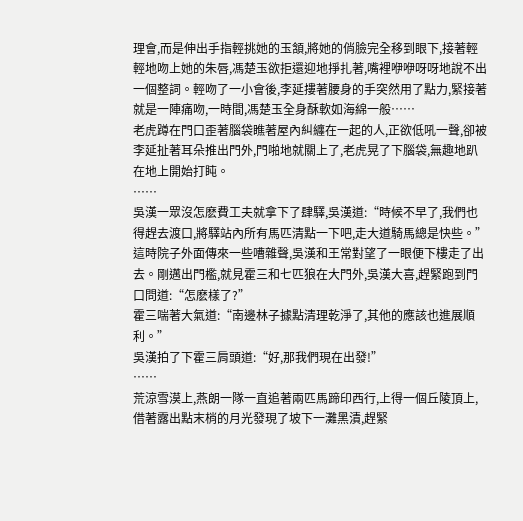理會,而是伸出手指輕挑她的玉頷,將她的俏臉完全移到眼下,接著輕輕地吻上她的朱唇,馮楚玉欲拒還迎地掙扎著,嘴裡咿咿呀呀地說不出一個整詞。輕吻了一小會後,李延摟著腰身的手突然用了點力,緊接著就是一陣痛吻,一時間,馮楚玉全身酥軟如海綿一般……
老虎蹲在門口歪著腦袋瞧著屋內糾纏在一起的人,正欲低吼一聲,卻被李延扯著耳朵推出門外,門啪地就關上了,老虎晃了下腦袋,無趣地趴在地上開始打盹。
……
吳漢一眾沒怎麽費工夫就拿下了肆驛,吳漢道:“時候不早了,我們也得趕去渡口,將驛站內所有馬匹清點一下吧,走大道騎馬總是快些。”
這時院子外面傳來一些嘈雜聲,吳漢和王常對望了一眼便下樓走了出去。剛邁出門檻,就見霍三和七匹狼在大門外,吳漢大喜,趕緊跑到門口問道:“怎麽樣了?”
霍三喘著大氣道:“南邊林子據點清理乾淨了,其他的應該也進展順利。”
吳漢拍了下霍三肩頭道:“好,那我們現在出發!”
……
荒涼雪漠上,燕朗一隊一直追著兩匹馬蹄印西行,上得一個丘陵頂上,借著露出點末梢的月光發現了坡下一灘黑漬,趕緊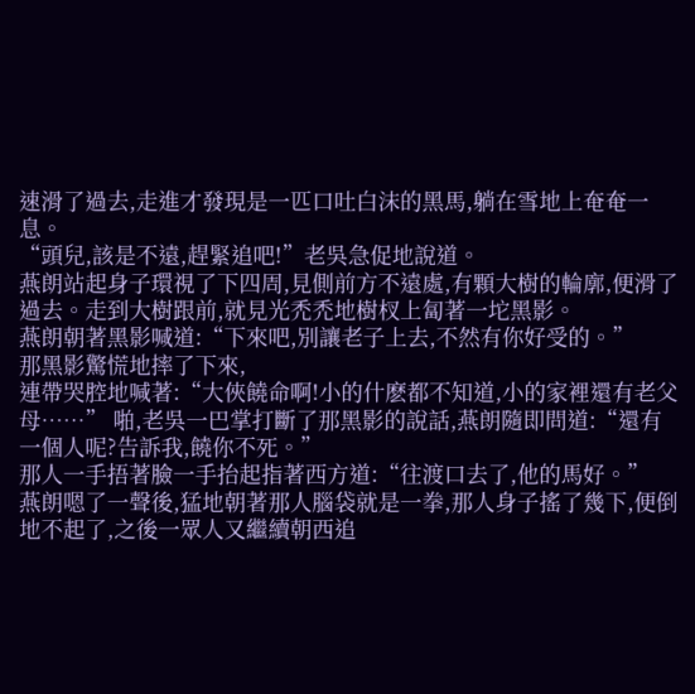速滑了過去,走進才發現是一匹口吐白沫的黑馬,躺在雪地上奄奄一息。
“頭兒,該是不遠,趕緊追吧!”老吳急促地說道。
燕朗站起身子環視了下四周,見側前方不遠處,有顆大樹的輪廓,便滑了過去。走到大樹跟前,就見光禿禿地樹杈上匐著一坨黑影。
燕朗朝著黑影喊道:“下來吧,別讓老子上去,不然有你好受的。”
那黑影驚慌地摔了下來,
連帶哭腔地喊著:“大俠饒命啊!小的什麽都不知道,小的家裡還有老父母……” 啪,老吳一巴掌打斷了那黑影的說話,燕朗隨即問道:“還有一個人呢?告訴我,饒你不死。”
那人一手捂著臉一手抬起指著西方道:“往渡口去了,他的馬好。”
燕朗嗯了一聲後,猛地朝著那人腦袋就是一拳,那人身子搖了幾下,便倒地不起了,之後一眾人又繼續朝西追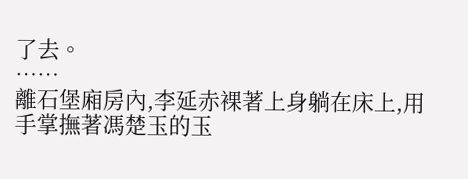了去。
……
離石堡廂房內,李延赤裸著上身躺在床上,用手掌撫著馮楚玉的玉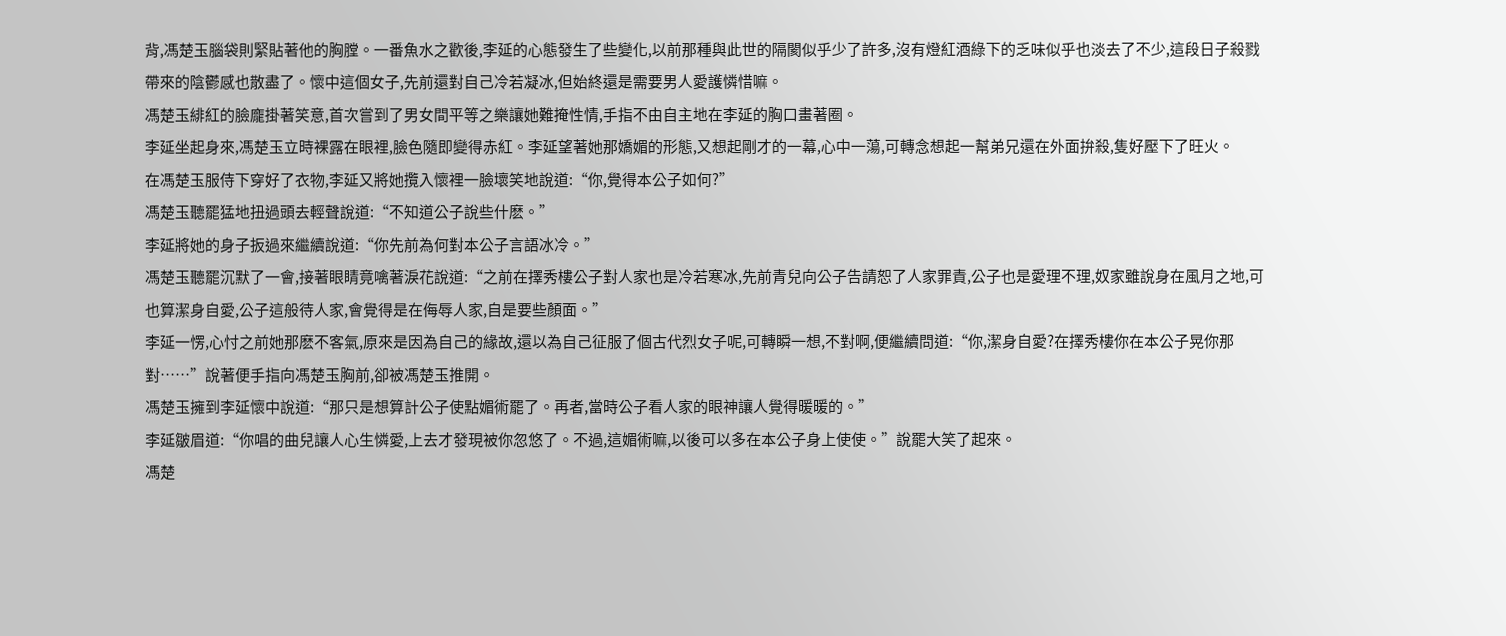背,馮楚玉腦袋則緊貼著他的胸膛。一番魚水之歡後,李延的心態發生了些變化,以前那種與此世的隔閡似乎少了許多,沒有燈紅酒綠下的乏味似乎也淡去了不少,這段日子殺戮帶來的陰鬱感也散盡了。懷中這個女子,先前還對自己冷若凝冰,但始終還是需要男人愛護憐惜嘛。
馮楚玉緋紅的臉龐掛著笑意,首次嘗到了男女間平等之樂讓她難掩性情,手指不由自主地在李延的胸口畫著圈。
李延坐起身來,馮楚玉立時裸露在眼裡,臉色隨即變得赤紅。李延望著她那嬌媚的形態,又想起剛才的一幕,心中一蕩,可轉念想起一幫弟兄還在外面拚殺,隻好壓下了旺火。
在馮楚玉服侍下穿好了衣物,李延又將她攬入懷裡一臉壞笑地說道:“你,覺得本公子如何?”
馮楚玉聽罷猛地扭過頭去輕聲說道:“不知道公子說些什麽。”
李延將她的身子扳過來繼續說道:“你先前為何對本公子言語冰冷。”
馮楚玉聽罷沉默了一會,接著眼睛竟噙著淚花說道:“之前在擇秀樓公子對人家也是冷若寒冰,先前青兒向公子告請恕了人家罪責,公子也是愛理不理,奴家雖說身在風月之地,可也算潔身自愛,公子這般待人家,會覺得是在侮辱人家,自是要些顏面。”
李延一愣,心忖之前她那麽不客氣,原來是因為自己的緣故,還以為自己征服了個古代烈女子呢,可轉瞬一想,不對啊,便繼續問道:“你,潔身自愛?在擇秀樓你在本公子晃你那對……”說著便手指向馮楚玉胸前,卻被馮楚玉推開。
馮楚玉擁到李延懷中說道:“那只是想算計公子使點媚術罷了。再者,當時公子看人家的眼神讓人覺得暖暖的。”
李延皺眉道:“你唱的曲兒讓人心生憐愛,上去才發現被你忽悠了。不過,這媚術嘛,以後可以多在本公子身上使使。”說罷大笑了起來。
馮楚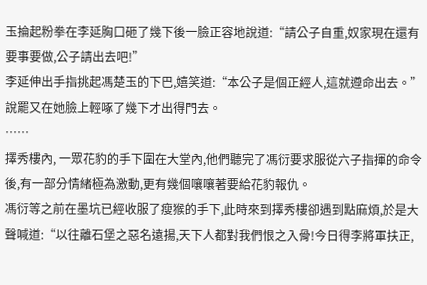玉掄起粉拳在李延胸口砸了幾下後一臉正容地說道:“請公子自重,奴家現在還有要事要做,公子請出去吧!”
李延伸出手指挑起馮楚玉的下巴,嬉笑道:“本公子是個正經人,這就遵命出去。”說罷又在她臉上輕啄了幾下才出得門去。
……
擇秀樓內, 一眾花豹的手下圍在大堂內,他們聽完了馮衍要求服從六子指揮的命令後,有一部分情緒極為激動,更有幾個嚷嚷著要給花豹報仇。
馮衍等之前在墨坑已經收服了瘦猴的手下,此時來到擇秀樓卻遇到點麻煩,於是大聲喊道:“以往離石堡之惡名遠揚,天下人都對我們恨之入骨!今日得李將軍扶正,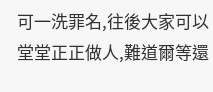可一洗罪名,往後大家可以堂堂正正做人,難道爾等還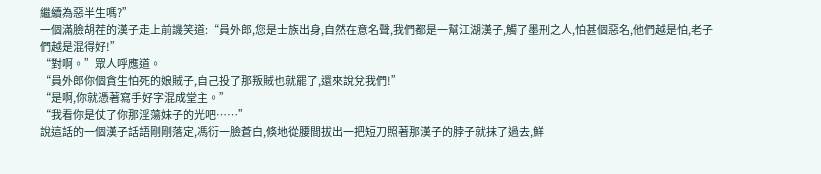繼續為惡半生嗎?”
一個滿臉胡茬的漢子走上前譏笑道:“員外郎,您是士族出身,自然在意名聲,我們都是一幫江湖漢子,觸了墨刑之人,怕甚個惡名,他們越是怕,老子們越是混得好!”
“對啊。”眾人呼應道。
“員外郎你個貪生怕死的娘賊子,自己投了那叛賊也就罷了,還來說兌我們!”
“是啊,你就憑著寫手好字混成堂主。”
“我看你是仗了你那淫蕩妹子的光吧……”
說這話的一個漢子話語剛剛落定,馮衍一臉蒼白,倏地從腰間拔出一把短刀照著那漢子的脖子就抹了過去,鮮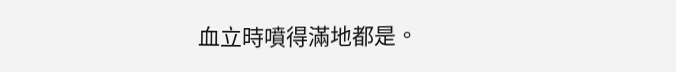血立時噴得滿地都是。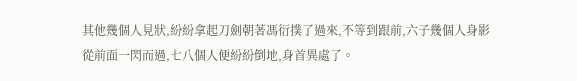其他幾個人見狀,紛紛拿起刀劍朝著馮衍撲了過來,不等到跟前,六子幾個人身影從前面一閃而過,七八個人便紛紛倒地,身首異處了。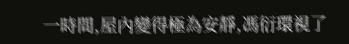一時間,屋內變得極為安靜,馮衍環視了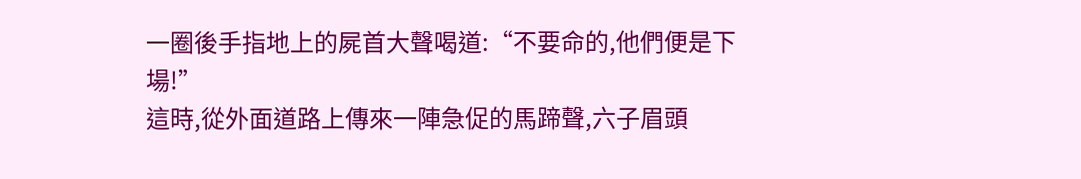一圈後手指地上的屍首大聲喝道:“不要命的,他們便是下場!”
這時,從外面道路上傳來一陣急促的馬蹄聲,六子眉頭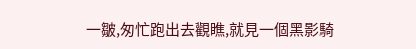一皺,匆忙跑出去觀瞧,就見一個黑影騎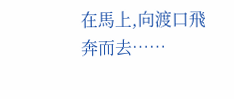在馬上,向渡口飛奔而去……